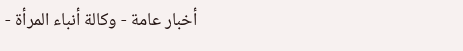أخبار عامة - وكالة أنباء المرأة -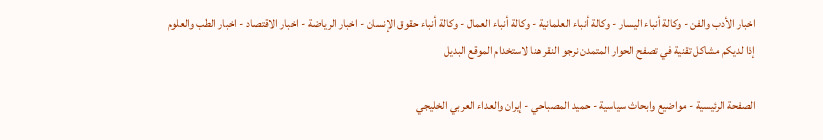اخبار الأدب والفن - وكالة أنباء اليسار - وكالة أنباء العلمانية - وكالة أنباء العمال - وكالة أنباء حقوق الإنسان - اخبار الرياضة - اخبار الاقتصاد - اخبار الطب والعلوم
إذا لديكم مشاكل تقنية في تصفح الحوار المتمدن نرجو النقر هنا لاستخدام الموقع البديل

الصفحة الرئيسية - مواضيع وابحاث سياسية - حميد المصباحي - إيران والعداء العربي الخليجي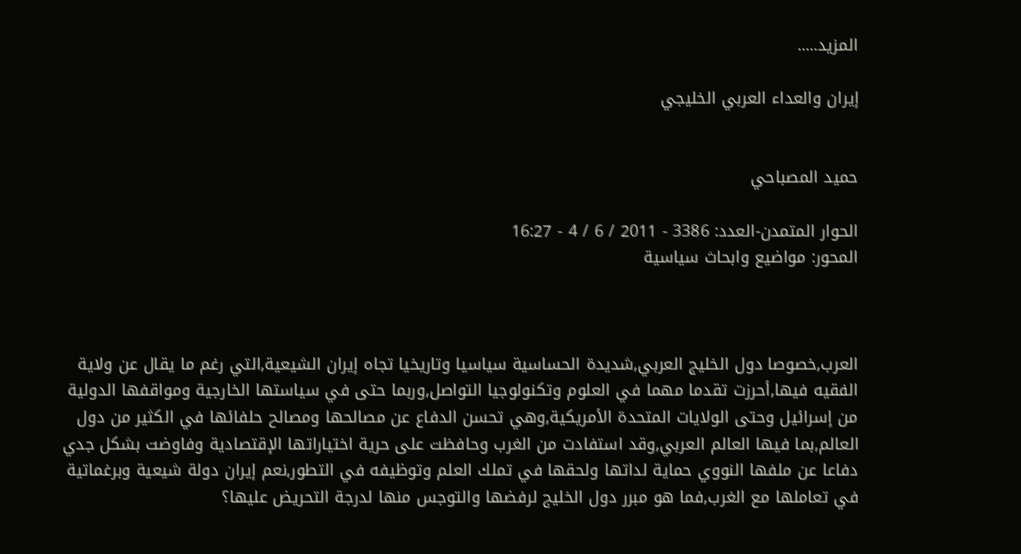المزيد.....

إيران والعداء العربي الخليجي


حميد المصباحي

الحوار المتمدن-العدد: 3386 - 2011 / 6 / 4 - 16:27
المحور: مواضيع وابحاث سياسية



العرب,خصوصا دول الخليج العربي,شديدة الحساسية سياسيا وتاريخيا تجاه إيران الشيعية,التي رغم ما يقال عن ولاية الفقيه فيها,أحرزت تقدما مهما في العلوم وتكنولوجيا التواصل,وربما حتى في سياستها الخارجية ومواقفها الدولية من إسرائيل وحتى الولايات المتحدة الأمريكية,وهي تحسن الدفاع عن مصالحها ومصالح حلفائها في الكثير من دول العالم,بما فيها العالم العربي,وقد استفادت من الغرب وحافظت على حرية اختياراتها الإقتصادية وفاوضت بشكل جدي دفاعا عن ملفها النووي حماية لداتها ولحقها في تملك العلم وتوظيفه في التطور,نعم إيران دولة شيعية وبرغماتية في تعاملها مع الغرب,فما هو مبرر دول الخليج لرفضها والتوجس منها لدرجة التحريض عليها؟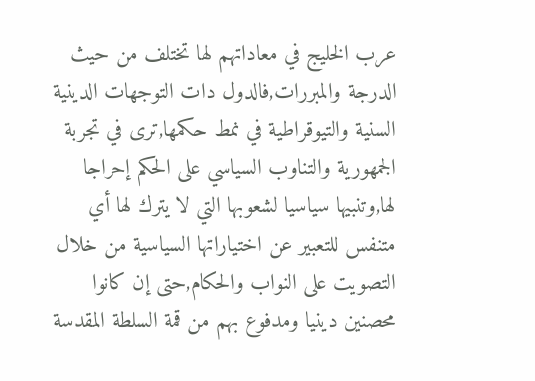عرب الخليج في معاداتهم لها تختلف من حيث الدرجة والمبررات,فالدول دات التوجهات الدينية السنية والتيوقراطية في نمط حكمها,ترى في تجربة الجمهورية والتناوب السياسي على الحكم إحراجا لها,وتنبيها سياسيا لشعوبها التي لا يترك لها أي متنفس للتعبير عن اختياراتها السياسية من خلال التصويت على النواب والحكام,حتى إن كانوا محصنين دينيا ومدفوع بهم من قمة السلطة المقدسة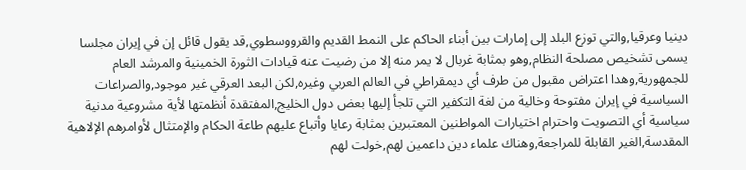دينيا وعرقيا,والتي توزع البلد إلى إمارات بين أبناء الحاكم على النمط القديم والقرووسطوي,قد يقول قائل إن في إيران مجلسا يسمى تشخيص مصلحة النظام,وهو بمثابة غربال لا يمر منه إلا من رضيت عنه قيادات الثورة الخمينية والمرشد العام للجمهورية,وهدا اعتراض مقبول من طرف أي ديمقراطي في العالم العربي وغيره,لكن البعد العرقي غير موجود,والصراعات السياسية في إيران مفتوحة وخالية من لغة التكفير التي تلجأ إليها بعض دول الخليج,المفتقدة أنظمتها لأية مشروعية مدنية سياسية أي التصويت واحترام اختيارات المواطنين المعتبرين بمثابة رعايا وأتباع عليهم طاعة الحكام والإمتثال لأوامرهم الإلاهية المقدسة,الغير القابلة للمراجعة,وهناك علماء دين داعمين لهم,خولت لهم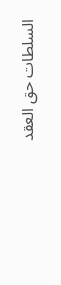السلطات حق العقد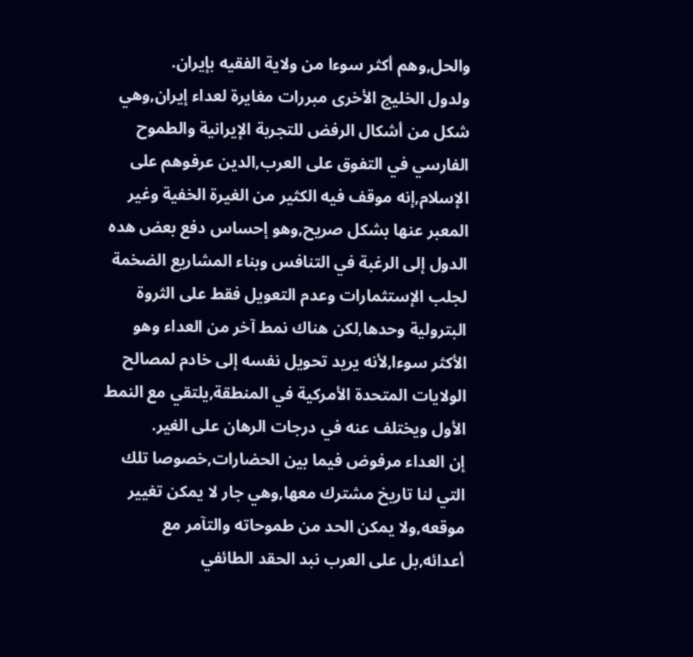والحل,وهم أكثر سوءا من ولاية الفقيه بإيران.
ولدول الخليج الأخرى مبررات مغايرة لعداء إيران,وهي شكل من أشكال الرفض للتجربة الإيرانية والطموح الفارسي في التفوق على العرب,الدين عرفوهم على الإسلام,إنه موقف فيه الكثير من الغيرة الخفية وغير المعبر عنها بشكل صريح,وهو إحساس دفع بعض هده الدول إلى الرغبة في التنافس وبناء المشاريع الضخمة لجلب الإستثمارات وعدم التعويل فقط على الثروة البترولية وحدها,لكن هناك نمط آخر من العداء وهو الأكثر سوءا,لأنه يريد تحويل نفسه إلى خادم لمصالح الولايات المتحدة الأمركية في المنطقة,يلتقي مع النمط الأول ويختلف عنه في درجات الرهان على الغير.
إن العداء مرفوض فيما بين الحضارات,خصوصا تلك التي لنا تاريخ مشترك معها,وهي جار لا يمكن تغيير موقعه,ولا يمكن الحد من طموحاته والتآمر مع أعدائه,بل على العرب نبد الحقد الطائفي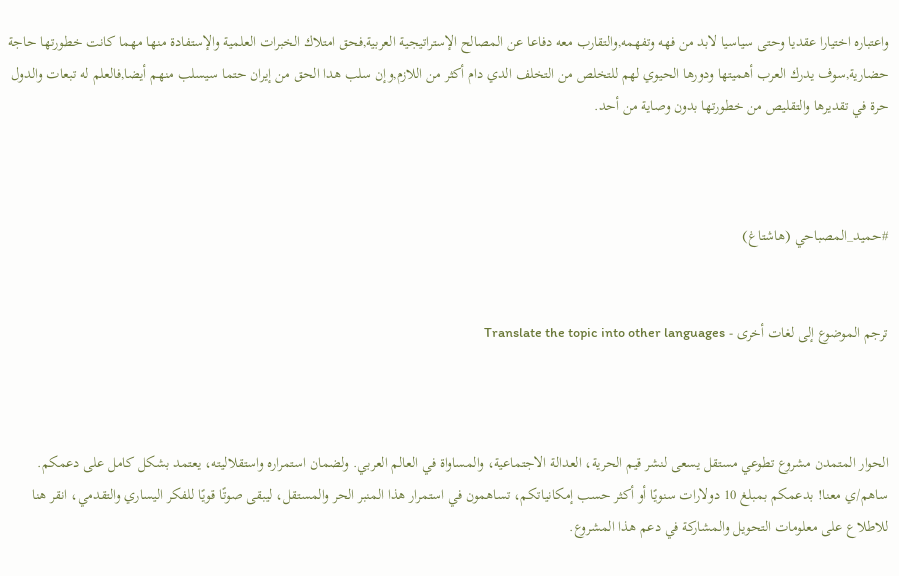واعتباره اختيارا عقديا وحتى سياسيا لابد من فهه وتفهمه,والتقارب معه دفاعا عن المصالح الإستراتيجية العربية,فحق امتلاك الخبرات العلمية والإستفادة منها مهما كانت خطورتها حاجة حضارية,سوف يدرك العرب أهميتها ودورها الحيوي لهم للتخلص من التخلف الدي دام أكثر من اللازم,وإن سلب هدا الحق من إيران حتما سيسلب منهم أيضا,فالعلم له تبعات والدول حرة في تقديرها والتقليص من خطورتها بدون وصاية من أحد.



#حميد_المصباحي (هاشتاغ)


ترجم الموضوع إلى لغات أخرى - Translate the topic into other languages



الحوار المتمدن مشروع تطوعي مستقل يسعى لنشر قيم الحرية، العدالة الاجتماعية، والمساواة في العالم العربي. ولضمان استمراره واستقلاليته، يعتمد بشكل كامل على دعمكم. ساهم/ي معنا! بدعمكم بمبلغ 10 دولارات سنويًا أو أكثر حسب إمكانياتكم، تساهمون في استمرار هذا المنبر الحر والمستقل، ليبقى صوتًا قويًا للفكر اليساري والتقدمي، انقر هنا للاطلاع على معلومات التحويل والمشاركة في دعم هذا المشروع.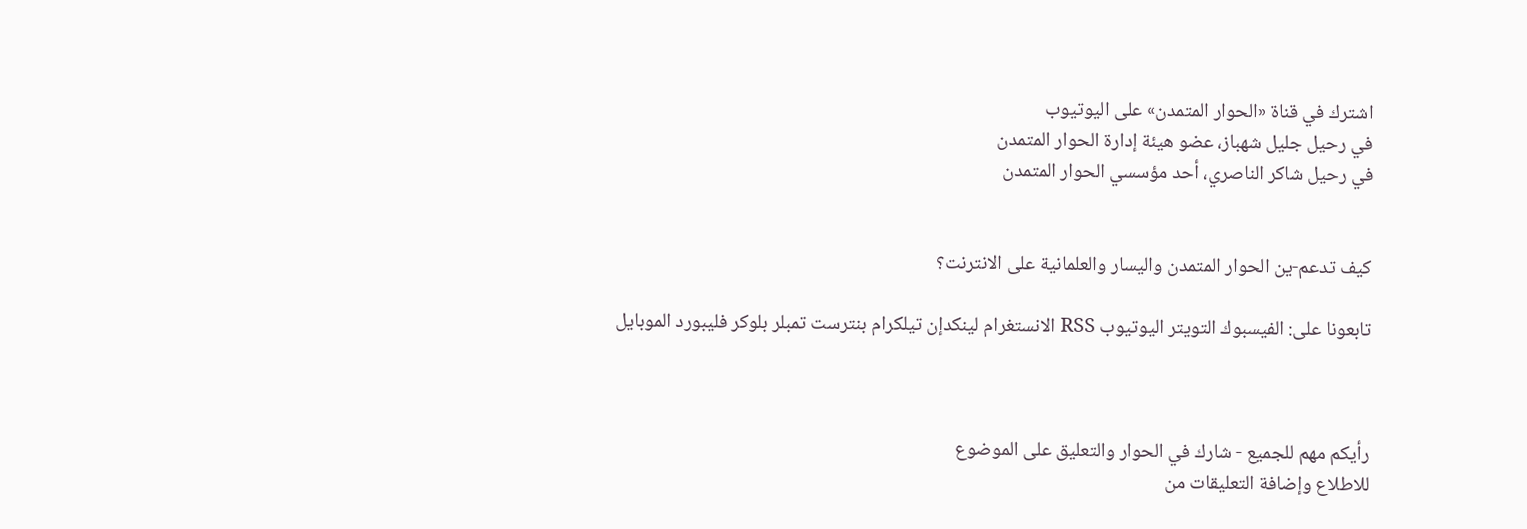اشترك في قناة «الحوار المتمدن» على اليوتيوب
في رحيل جليل شهباز، عضو هيئة إدارة الحوار المتمدن
في رحيل شاكر الناصري، أحد مؤسسي الحوار المتمدن


كيف تدعم-ين الحوار المتمدن واليسار والعلمانية على الانترنت؟

تابعونا على: الفيسبوك التويتر اليوتيوب RSS الانستغرام لينكدإن تيلكرام بنترست تمبلر بلوكر فليبورد الموبايل



رأيكم مهم للجميع - شارك في الحوار والتعليق على الموضوع
للاطلاع وإضافة التعليقات من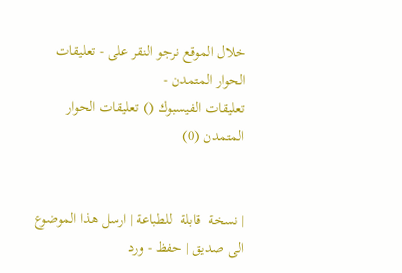خلال الموقع نرجو النقر على - تعليقات الحوار المتمدن -
تعليقات الفيسبوك () تعليقات الحوار المتمدن (0)


| نسخة  قابلة  للطباعة | ارسل هذا الموضوع الى صديق | حفظ - ورد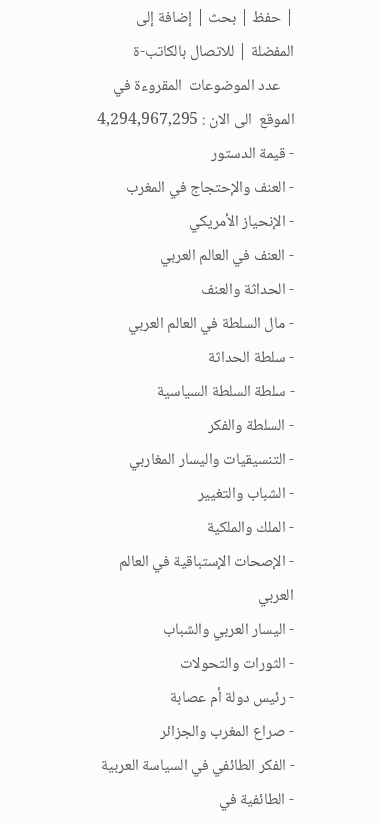| حفظ | بحث | إضافة إلى المفضلة | للاتصال بالكاتب-ة
    عدد الموضوعات  المقروءة في الموقع  الى الان : 4,294,967,295
- قيمة الدستور
- العنف والإحتجاج في المغرب
- الإنحياز الأمريكي
- العنف في العالم العربي
- الحداثة والعنف
- مال السلطة في العالم العربي
- سلطة الحداثة
- سلطة السلطة السياسية
- السلطة والفكر
- التنسيقيات واليسار المغاربي
- الشباب والتغيير
- الملك والملكية
- الإصحات الإستباقية في العالم العربي
- اليسار العربي والشباب
- الثورات والتحولات
- رئيس دولة أم عصابة
- صراع المغرب والجزائر
- الفكر الطائفي في السياسة العربية
- الطائفية في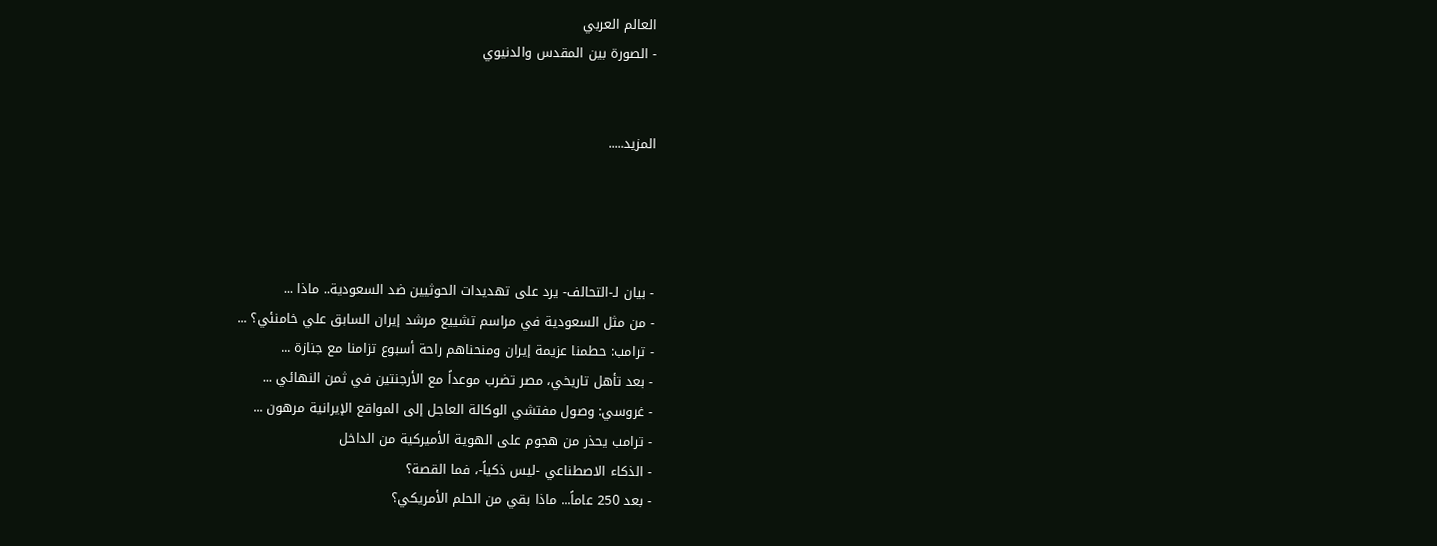العالم العربي
- الصورة بين المقدس والدنيوي


المزيد.....




- بيان لـ-التحالف- يرد على تهديدات الحوثيين ضد السعودية.. ماذا ...
- من مثل السعودية في مراسم تشييع مرشد إيران السابق علي خامنئي؟ ...
- ترامب: حطمنا عزيمة إيران ومنحناهم راحة أسبوع تزامنا مع جنازة ...
- بعد تأهل تاريخي، مصر تضرب موعداً مع الأرجنتين في ثمن النهائي ...
- غروسي: وصول مفتشي الوكالة العاجل إلى المواقع الإيرانية مرهون ...
- ترامب يحذر من هجوم على الهوية الأميركية من الداخل
- الذكاء الاصطناعي -ليس ذكياً-، فما القصة؟
- بعد 250 عاماً... ماذا بقي من الحلم الأمريكي؟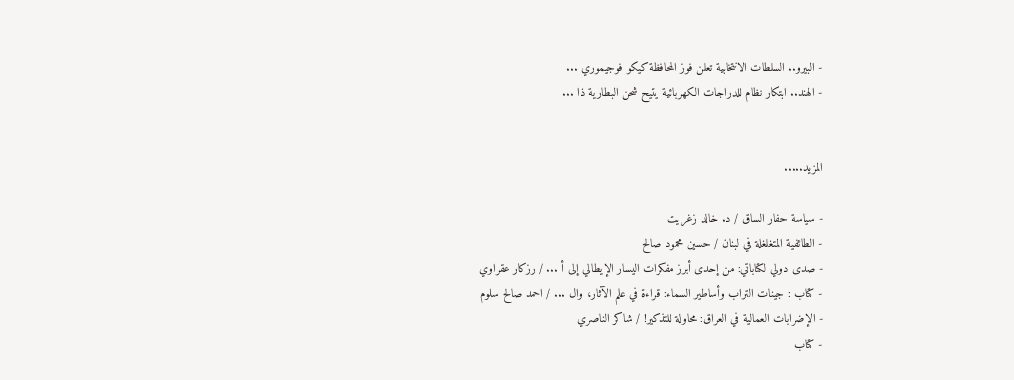- البيرو.. السلطات الانتخابية تعلن فوز المحافظة كيكو فوجيموري ...
- الهند.. ابتكار نظام للدراجات الكهربائية يتيح شحن البطارية ذا ...


المزيد.....

- سياسة حفار الساق / د. خالد زغريت
- الطائفية المتغلغلة في لبنان / حسين محمود صالح
- صدى دولي لكتاباتي: من إحدى أبرز مفكرات اليسار الإيطالي إلى أ ... / رزكار عقراوي
- كتاب : جينات التراب وأساطير السماء: قراءة في علم الآثار، وال ... / احمد صالح سلوم
- الإضرابات العمالية في العراق: محاولة للتذكير! / شاكر الناصري
- كتاب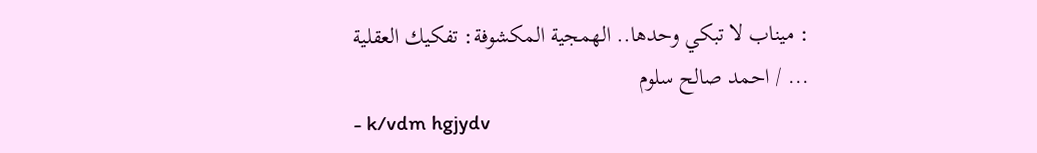: ميناب لا تبكي وحدها.. الهمجية المكشوفة: تفكيك العقلية ... / احمد صالح سلوم
- k/vdm hgjydv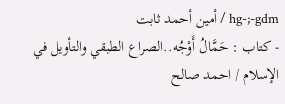hg-;-gdm / أمين أحمد ثابت
- كتاب : حَمَّالُ أَوْجُه..الصراع الطبقي والتأويل في الإسلام / احمد صالح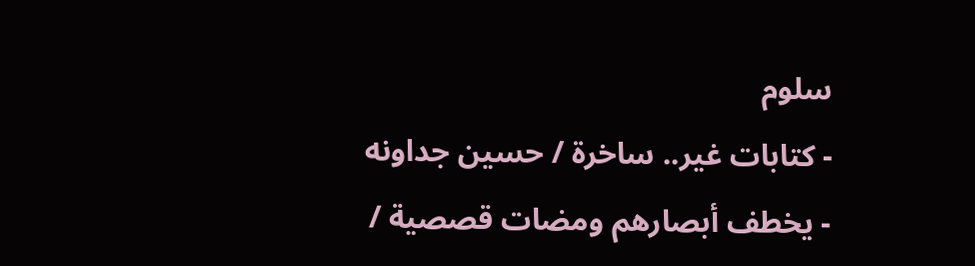سلوم
- كتابات غير.. ساخرة / حسين جداونه
- يخطف أبصارهم ومضات قصصية /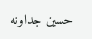حسين جداونه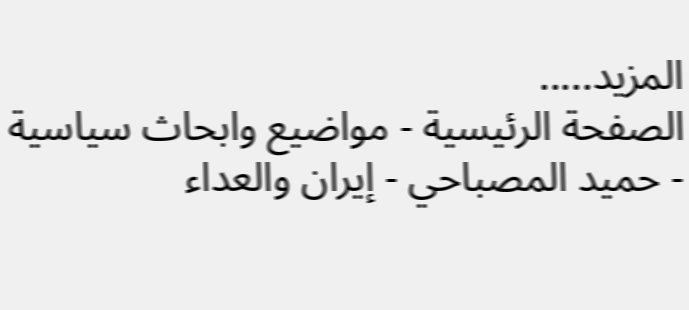المزيد.....
الصفحة الرئيسية - مواضيع وابحاث سياسية - حميد المصباحي - إيران والعداء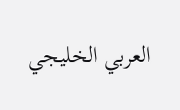العربي الخليجي